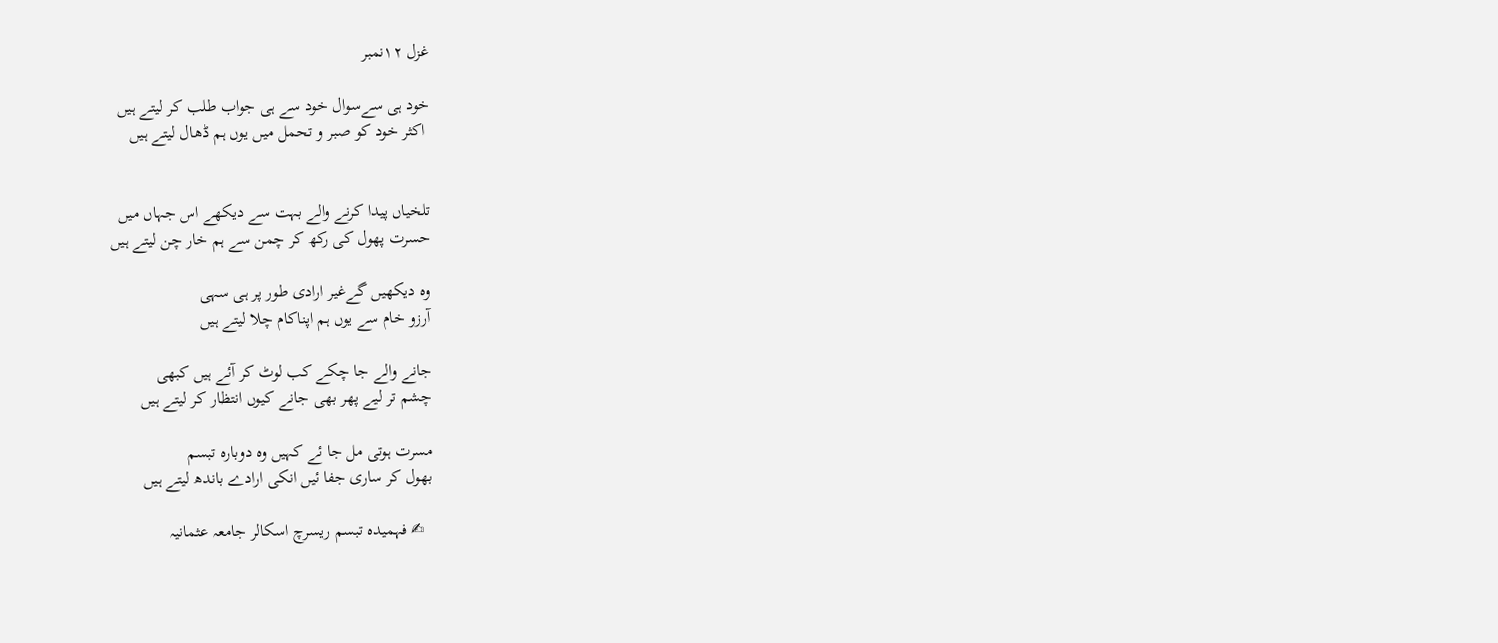غزل ١٢نمبر

خود ہی سےسوال خود سے ہی جواب طلب کر لیتے ہیں
 اکثر خود کو صبر و تحمل میں یوں ہم ڈھال لیتے ہیں


تلخیاں پیدا کرنے والے بہت سے دیکھے اس جہاں میں
حسرت پھول کی رکھ کر چمن سے ہم خار چن لیتے ہیں

وہ دیکھیں گےغیر ارادی طور پر ہی سہی
آرزو خام سے یوں ہم اپناکام چلا لیتے ہیں

جانے والے جا چکے کب لوٹ کر آئے ہیں کبھی
چشم تر لیے پھر بھی جانے کیوں انتظار کر لیتے ہیں

مسرت ہوتی مل جا ئے کہیں وہ دوباره تبسم
بھول کر ساری جفا ئیں انکی ارادے باندھ لیتے ہیں

  ✍ فہمیدہ تبسم ریسرچ اسکالر جامعہ عثمانیہ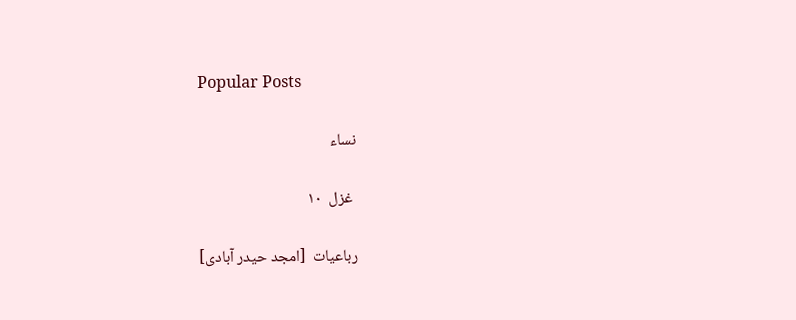Popular Posts

نساء

 غزل  ١٠

رباعیات  [امجد حیدر آبادی]